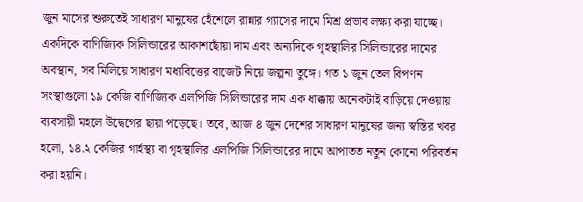জুন মাসের শুরুতেই সাধারণ মানুষের হেঁশেলে রান্নার গ্যাসের দামে মিশ্র প্রভাব লক্ষ্য করা যাচ্ছে। একদিকে বাণিজ্যিক সিলিন্ডারের আকাশছোঁয়া দাম এবং অন্যদিকে গৃহস্থালির সিলিন্ডারের দামের অবস্থান, সব মিলিয়ে সাধারণ মধ্যবিত্তের বাজেট নিয়ে জল্পনা তুঙ্গে। গত ১ জুন তেল বিপণন সংস্থাগুলো ১৯ কেজি বাণিজ্যিক এলপিজি সিলিন্ডারের দাম এক ধাক্কায় অনেকটাই বাড়িয়ে দেওয়ায় ব্যবসায়ী মহলে উদ্বেগের ছায়া পড়েছে। তবে, আজ ৪ জুন দেশের সাধারণ মানুষের জন্য স্বস্তির খবর হলো, ১৪.২ কেজির গার্হস্থ্য বা গৃহস্থালির এলপিজি সিলিন্ডারের দামে আপাতত নতুন কোনো পরিবর্তন করা হয়নি।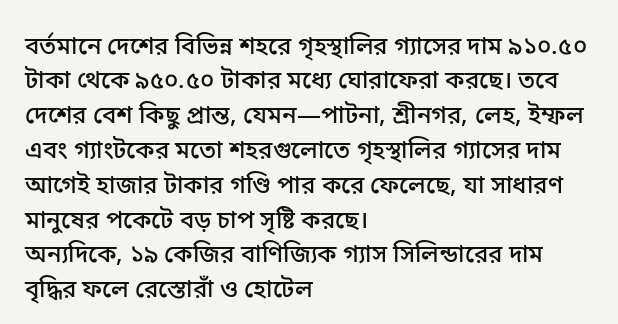বর্তমানে দেশের বিভিন্ন শহরে গৃহস্থালির গ্যাসের দাম ৯১০.৫০ টাকা থেকে ৯৫০.৫০ টাকার মধ্যে ঘোরাফেরা করছে। তবে দেশের বেশ কিছু প্রান্ত, যেমন—পাটনা, শ্রীনগর, লেহ, ইম্ফল এবং গ্যাংটকের মতো শহরগুলোতে গৃহস্থালির গ্যাসের দাম আগেই হাজার টাকার গণ্ডি পার করে ফেলেছে, যা সাধারণ মানুষের পকেটে বড় চাপ সৃষ্টি করছে।
অন্যদিকে, ১৯ কেজির বাণিজ্যিক গ্যাস সিলিন্ডারের দাম বৃদ্ধির ফলে রেস্তোরাঁ ও হোটেল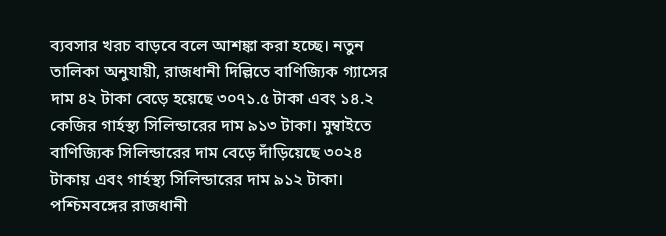ব্যবসার খরচ বাড়বে বলে আশঙ্কা করা হচ্ছে। নতুন তালিকা অনুযায়ী, রাজধানী দিল্লিতে বাণিজ্যিক গ্যাসের দাম ৪২ টাকা বেড়ে হয়েছে ৩০৭১.৫ টাকা এবং ১৪.২ কেজির গার্হস্থ্য সিলিন্ডারের দাম ৯১৩ টাকা। মুম্বাইতে বাণিজ্যিক সিলিন্ডারের দাম বেড়ে দাঁড়িয়েছে ৩০২৪ টাকায় এবং গার্হস্থ্য সিলিন্ডারের দাম ৯১২ টাকা। পশ্চিমবঙ্গের রাজধানী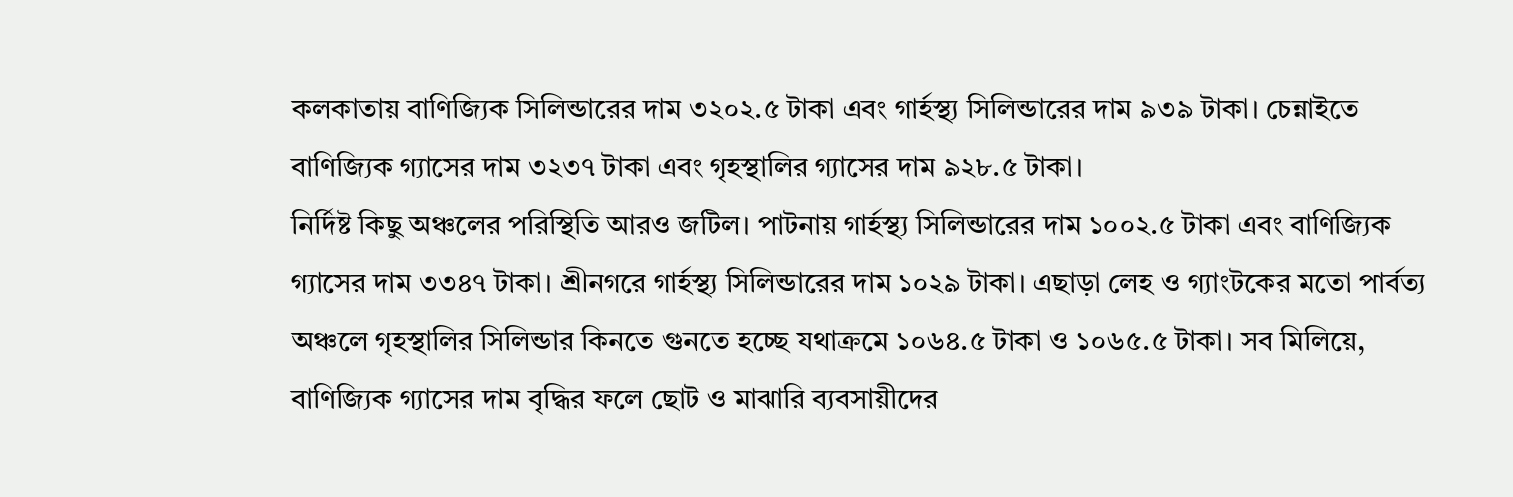কলকাতায় বাণিজ্যিক সিলিন্ডারের দাম ৩২০২.৫ টাকা এবং গার্হস্থ্য সিলিন্ডারের দাম ৯৩৯ টাকা। চেন্নাইতে বাণিজ্যিক গ্যাসের দাম ৩২৩৭ টাকা এবং গৃহস্থালির গ্যাসের দাম ৯২৮.৫ টাকা।
নির্দিষ্ট কিছু অঞ্চলের পরিস্থিতি আরও জটিল। পাটনায় গার্হস্থ্য সিলিন্ডারের দাম ১০০২.৫ টাকা এবং বাণিজ্যিক গ্যাসের দাম ৩৩৪৭ টাকা। শ্রীনগরে গার্হস্থ্য সিলিন্ডারের দাম ১০২৯ টাকা। এছাড়া লেহ ও গ্যাংটকের মতো পার্বত্য অঞ্চলে গৃহস্থালির সিলিন্ডার কিনতে গুনতে হচ্ছে যথাক্রমে ১০৬৪.৫ টাকা ও ১০৬৫.৫ টাকা। সব মিলিয়ে, বাণিজ্যিক গ্যাসের দাম বৃদ্ধির ফলে ছোট ও মাঝারি ব্যবসায়ীদের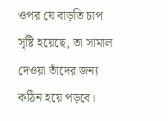ওপর যে বাড়তি চাপ সৃষ্টি হয়েছে, তা সামাল দেওয়া তাঁদের জন্য কঠিন হয়ে পড়বে।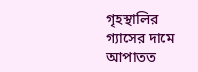গৃহস্থালির গ্যাসের দামে আপাতত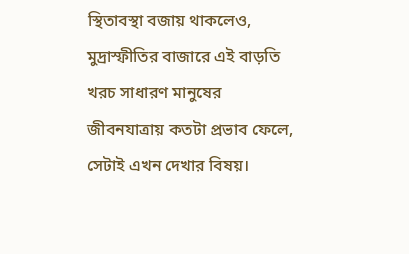স্থিতাবস্থা বজায় থাকলেও, মুদ্রাস্ফীতির বাজারে এই বাড়তি খরচ সাধারণ মানুষের জীবনযাত্রায় কতটা প্রভাব ফেলে, সেটাই এখন দেখার বিষয়।